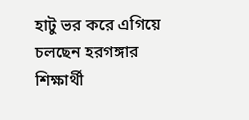হাটু ভর করে এগিয়ে চলছেন হরগঙ্গার শিক্ষার্থী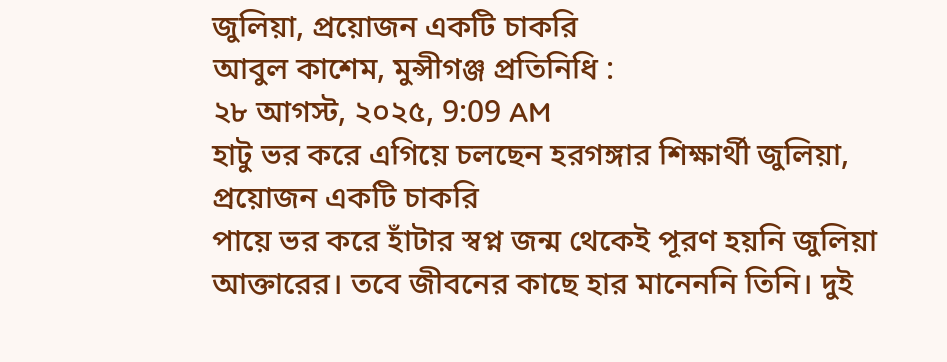জুলিয়া, প্রয়োজন একটি চাকরি
আবুল কাশেম, মুন্সীগঞ্জ প্রতিনিধি :
২৮ আগস্ট, ২০২৫, 9:09 AM
হাটু ভর করে এগিয়ে চলছেন হরগঙ্গার শিক্ষার্থী জুলিয়া, প্রয়োজন একটি চাকরি
পায়ে ভর করে হাঁটার স্বপ্ন জন্ম থেকেই পূরণ হয়নি জুলিয়া আক্তারের। তবে জীবনের কাছে হার মানেননি তিনি। দুই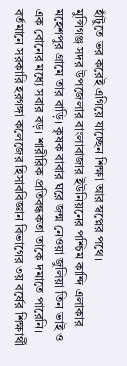হাঁটুতে ভর করেই এগিয়ে যাচ্ছেন শিক্ষা আর স্বপ্নের পথে।
মুন্সিগঞ্জ সদর উপজেলার বাংলাবাজার ইউনিয়নের পশ্চিম কান্দি এলাকার মহেশপুর গ্রামে তার বাড়ি। কৃষক বাবার ঘরে জন্ম নেওয়া জুলিয়া তিন ভাই ও এক বোনের মধ্যে সবার বড়। শারীরিক প্রতিবন্ধকতা তাকে দমাতে পারেনি।
বর্তমানে সরকারি হরগঙ্গা কলেজের হিসাববিজ্ঞান বিভাগের ৩য় বর্ষের শিক্ষার্থী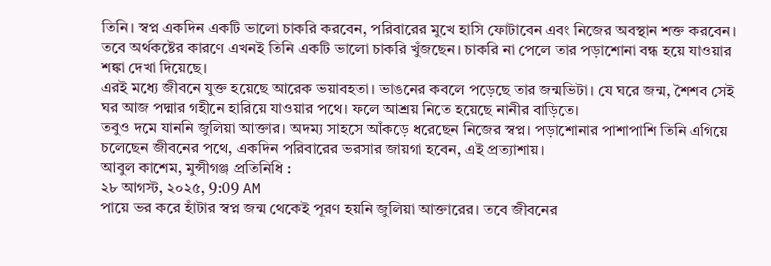তিনি। স্বপ্ন একদিন একটি ভালো চাকরি করবেন, পরিবারের মুখে হাসি ফোটাবেন এবং নিজের অবস্থান শক্ত করবেন। তবে অর্থকষ্টের কারণে এখনই তিনি একটি ভালো চাকরি খুঁজছেন। চাকরি না পেলে তার পড়াশোনা বন্ধ হয়ে যাওয়ার শঙ্কা দেখা দিয়েছে।
এরই মধ্যে জীবনে যুক্ত হয়েছে আরেক ভয়াবহতা। ভাঙনের কবলে পড়েছে তার জন্মভিটা। যে ঘরে জন্ম, শৈশব সেই ঘর আজ পদ্মার গহীনে হারিয়ে যাওয়ার পথে। ফলে আশ্রয় নিতে হয়েছে নানীর বাড়িতে।
তবুও দমে যাননি জুলিয়া আক্তার। অদম্য সাহসে আঁকড়ে ধরেছেন নিজের স্বপ্ন। পড়াশোনার পাশাপাশি তিনি এগিয়ে চলেছেন জীবনের পথে, একদিন পরিবারের ভরসার জায়গা হবেন, এই প্রত্যাশায়।
আবুল কাশেম, মুন্সীগঞ্জ প্রতিনিধি :
২৮ আগস্ট, ২০২৫, 9:09 AM
পায়ে ভর করে হাঁটার স্বপ্ন জন্ম থেকেই পূরণ হয়নি জুলিয়া আক্তারের। তবে জীবনের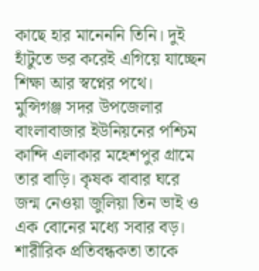কাছে হার মানেননি তিনি। দুই হাঁটুতে ভর করেই এগিয়ে যাচ্ছেন শিক্ষা আর স্বপ্নের পথে।
মুন্সিগঞ্জ সদর উপজেলার বাংলাবাজার ইউনিয়নের পশ্চিম কান্দি এলাকার মহেশপুর গ্রামে তার বাড়ি। কৃষক বাবার ঘরে জন্ম নেওয়া জুলিয়া তিন ভাই ও এক বোনের মধ্যে সবার বড়। শারীরিক প্রতিবন্ধকতা তাকে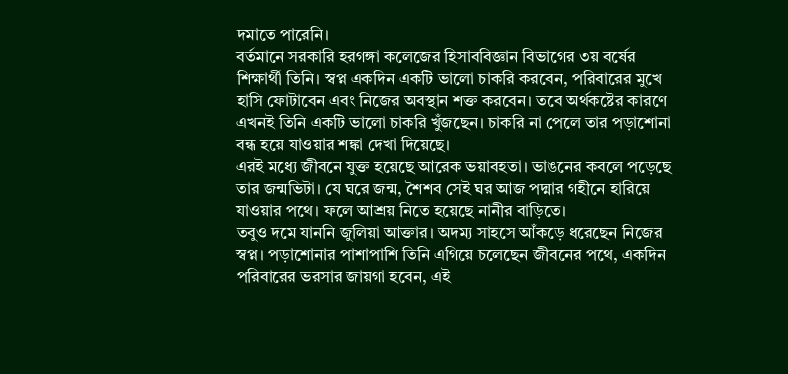দমাতে পারেনি।
বর্তমানে সরকারি হরগঙ্গা কলেজের হিসাববিজ্ঞান বিভাগের ৩য় বর্ষের শিক্ষার্থী তিনি। স্বপ্ন একদিন একটি ভালো চাকরি করবেন, পরিবারের মুখে হাসি ফোটাবেন এবং নিজের অবস্থান শক্ত করবেন। তবে অর্থকষ্টের কারণে এখনই তিনি একটি ভালো চাকরি খুঁজছেন। চাকরি না পেলে তার পড়াশোনা বন্ধ হয়ে যাওয়ার শঙ্কা দেখা দিয়েছে।
এরই মধ্যে জীবনে যুক্ত হয়েছে আরেক ভয়াবহতা। ভাঙনের কবলে পড়েছে তার জন্মভিটা। যে ঘরে জন্ম, শৈশব সেই ঘর আজ পদ্মার গহীনে হারিয়ে যাওয়ার পথে। ফলে আশ্রয় নিতে হয়েছে নানীর বাড়িতে।
তবুও দমে যাননি জুলিয়া আক্তার। অদম্য সাহসে আঁকড়ে ধরেছেন নিজের স্বপ্ন। পড়াশোনার পাশাপাশি তিনি এগিয়ে চলেছেন জীবনের পথে, একদিন পরিবারের ভরসার জায়গা হবেন, এই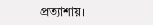প্রত্যাশায়।